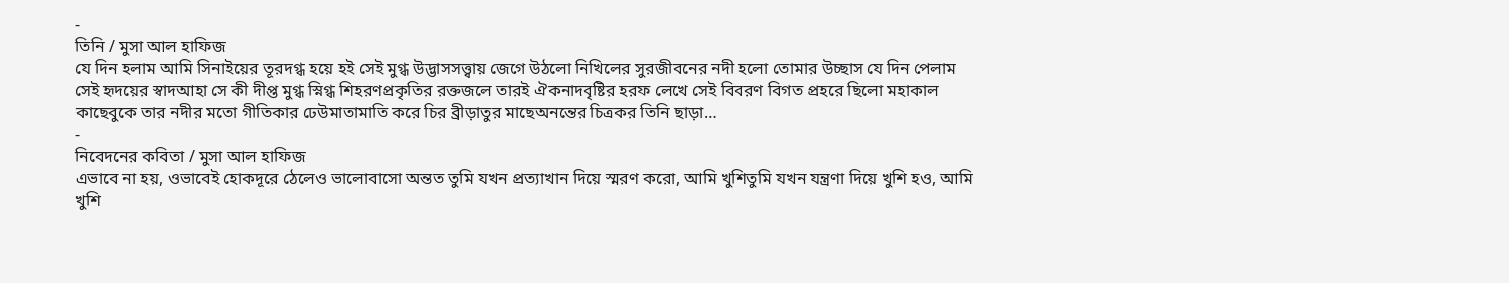-
তিনি / মুসা আল হাফিজ
যে দিন হলাম আমি সিনাইয়ের তূরদগ্ধ হয়ে হই সেই মুগ্ধ উদ্ভাসসত্ত্বায় জেগে উঠলো নিখিলের সুরজীবনের নদী হলো তোমার উচ্ছাস যে দিন পেলাম সেই হৃদয়ের স্বাদআহা সে কী দীপ্ত মুগ্ধ স্নিগ্ধ শিহরণপ্রকৃতির রক্তজলে তারই ঐকনাদবৃষ্টির হরফ লেখে সেই বিবরণ বিগত প্রহরে ছিলো মহাকাল কাছেবুকে তার নদীর মতো গীতিকার ঢেউমাতামাতি করে চির ব্রীড়াতুর মাছেঅনন্তের চিত্রকর তিনি ছাড়া…
-
নিবেদনের কবিতা / মুসা আল হাফিজ
এভাবে না হয়, ওভাবেই হোকদূরে ঠেলেও ভালোবাসো অন্তত তুমি যখন প্রত্যাখান দিয়ে স্মরণ করো, আমি খুশিতুমি যখন যন্ত্রণা দিয়ে খুশি হও, আমি খুশি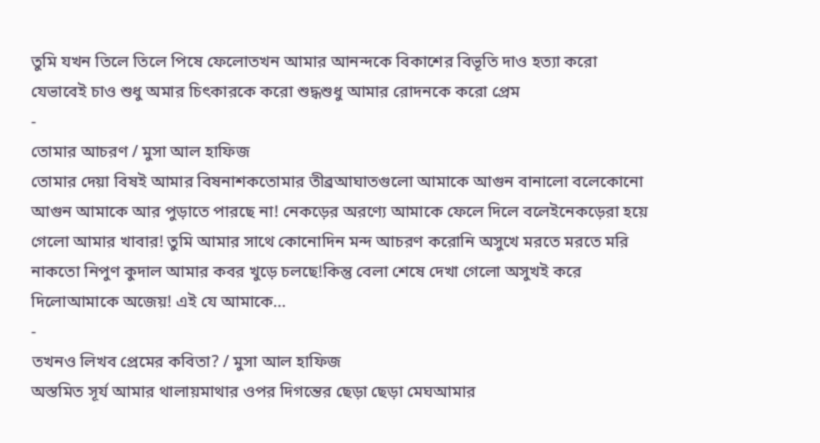তুমি যখন তিলে তিলে পিষে ফেলোতখন আমার আনন্দকে বিকাশের বিভূতি দাও হত্যা করো যেভাবেই চাও শুধু অমার চিৎকারকে করো শুদ্ধশুধু আমার রোদনকে করো প্রেম
-
তোমার আচরণ / মুসা আল হাফিজ
তোমার দেয়া বিষই আমার বিষনাশকতোমার তীব্রআঘাতগুলো আমাকে আগুন বানালো বলেকোনো আগুন আমাকে আর পুড়াতে পারছে না! নেকড়ের অরণ্যে আমাকে ফেলে দিলে বলেইনেকড়েরা হয়ে গেলো আমার খাবার! তুমি আমার সাথে কোনোদিন মন্দ আচরণ করোনি অসুখে মরতে মরতে মরি নাকতো নিপুণ কুদাল আমার কবর খুড়ে চলছে!কিন্তু বেলা শেষে দেখা গেলো অসুখই করে দিলোআমাকে অজেয়! এই যে আমাকে…
-
তখনও লিখব প্রেমের কবিতা? / মুসা আল হাফিজ
অস্তমিত সূর্য আমার থালায়মাথার ওপর দিগন্তের ছেড়া ছেড়া মেঘআমার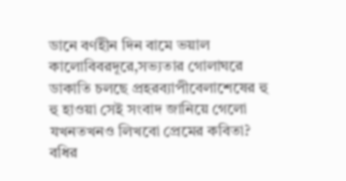ডানে বর্ণহীন দিন বামে ভয়াল কালোবিবরদূরে,সভ্যতার গোলাঘরে ডাকাতি চলছে প্রহরব্যাপীবেলাশেষের হু হু হাওয়া সেই সংবাদ জানিয়ে গেলো যখনতখনও লিখবো প্রেমের কবিতা? বধির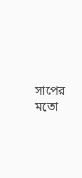সাপের মতো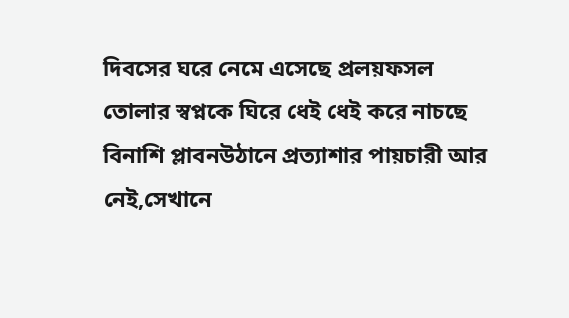দিবসের ঘরে নেমে এসেছে প্রলয়ফসল তোলার স্বপ্নকে ঘিরে ধেই ধেই করে নাচছে বিনাশি প্লাবনউঠানে প্রত্যাশার পায়চারী আর নেই,সেখানে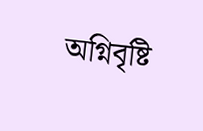অগ্নিবৃষ্টি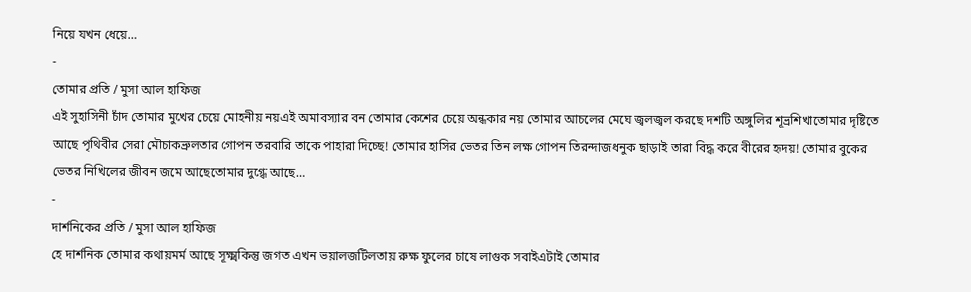নিয়ে যখন ধেয়ে…
-
তোমার প্রতি / মুসা আল হাফিজ
এই সুহাসিনী চাঁদ তোমার মুখের চেয়ে মোহনীয় নয়এই অমাবস্যার বন তোমার কেশের চেয়ে অন্ধকার নয় তোমার আচলের মেঘে জ্বলজ্বল করছে দশটি অঙ্গুলির শূভ্রশিখাতোমার দৃষ্টিতে আছে পৃথিবীর সেরা মৌচাকভ্রুলতার গোপন তরবারি তাকে পাহারা দিচ্ছে! তোমার হাসির ভেতর তিন লক্ষ গোপন তিরন্দাজধনুক ছাড়াই তারা বিদ্ধ করে বীরের হৃদয়! তোমার বুকের ভেতর নিখিলের জীবন জমে আছেতোমার দুগ্ধে আছে…
-
দার্শনিকের প্রতি / মুসা আল হাফিজ
হে দার্শনিক তোমার কথায়মর্ম আছে সূক্ষ্মকিন্তু জগত এখন ভয়ালজটিলতায় রুক্ষ ফুলের চাষে লাগুক সবাইএটাই তোমার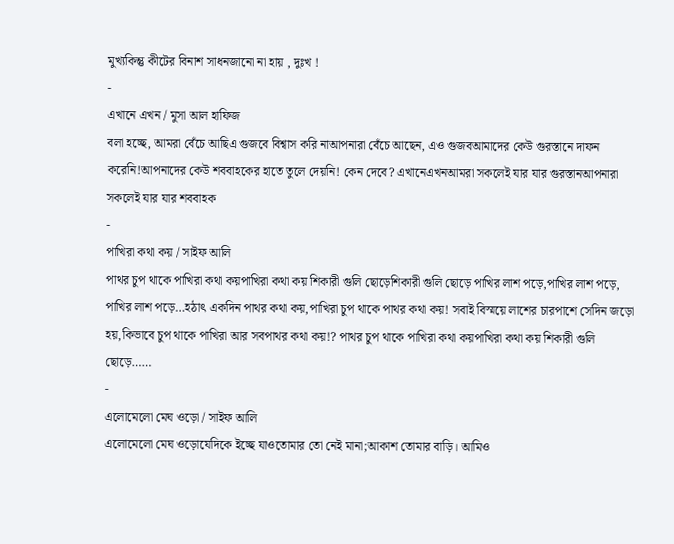মুখ্যকিন্তু কীটের বিনাশ সাধনজানো না হায় , দুঃখ !
-
এখানে এখন / মুসা আল হাফিজ
বলা হচ্ছে, আমরা বেঁচে আছিএ গুজবে বিশ্বাস করি নাআপনারা বেঁচে আছেন, এও গুজবআমাদের কেউ গুরস্তানে দাফন করেনি!আপনাদের কেউ শববাহকের হাতে তুলে দেয়নি! কেন দেবে? এখানেএখনআমরা সকলেই যার যার গুরস্তানআপনারা সকলেই যার যার শববাহক
-
পাখিরা কথা কয় / সাইফ আলি
পাথর চুপ থাকে পাখিরা কথা কয়পাখিরা কথা কয় শিকারী গুলি ছোড়েশিকারী গুলি ছোড়ে পাখির লাশ পড়ে,পাখির লাশ পড়ে, পাখির লাশ পড়ে…হঠাৎ একদিন পাথর কথা কয়,পাখিরা চুপ থাকে পাথর কথা কয়! সবাই বিস্ময়ে লাশের চারপাশে সেদিন জড়ো হয়,কিভাবে চুপ থাকে পাখিরা আর সবপাথর কথা কয়!? পাথর চুপ থাকে পাখিরা কথা কয়পাখিরা কথা কয় শিকারী গুলি ছোড়ে……
-
এলোমেলো মেঘ ওড়ো / সাইফ আলি
এলোমেলো মেঘ ওড়োযেদিকে ইচ্ছে যাওতোমার তো নেই মানা;আকাশ তোমার বাড়ি। আমিও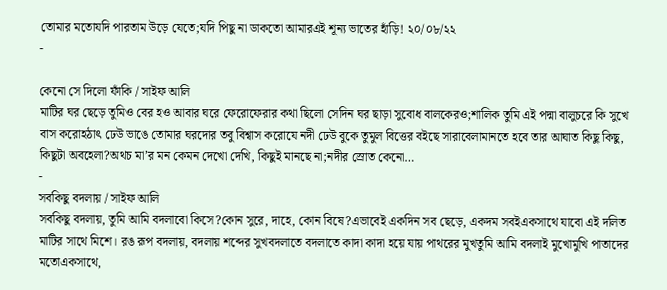তোমার মতোযদি পারতাম উড়ে যেতে;যদি পিছু না ডাকতো আমারএই শূন্য ভাতের হাঁড়ি! ২০/০৮/২২
-

কেনো সে দিলো ফাঁকি / সাইফ আলি
মাটির ঘর ছেড়ে তুমিও বের হও আবার ঘরে ফেরোফেরার কথা ছিলো সেদিন ঘর ছাড়া সুবোধ বালকেরও;শালিক তুমি এই পদ্মা বালুচরে কি সুখে বাস করোহঠাৎ ঢেউ ভাঙে তোমার ঘরদোর তবু বিশ্বাস করোযে নদী ঢেউ বুকে তুমুল বিত্তের বইছে সারাবেলামানতে হবে তার আঘাত কিছু কিছু, কিছুটা অবহেলা?অথচ মা’র মন কেমন দেখো দেখি, কিছুই মানছে না;নদীর স্রোত কেনো…
-
সবকিছু বদলায় / সাইফ আলি
সবকিছু বদলায়, তুমি আমি বদলাবো কিসে?কোন সুরে, দাহে, কোন বিষে?এভাবেই একদিন সব ছেড়ে, একদম সবইএকসাথে যাবো এই দলিত মাটির সাথে মিশে। রঙ রূপ বদলায়, বদলায় শব্দের সুখবদলাতে বদলাতে কাদা কাদা হয়ে যায় পাথরের মুখতুমি আমি বদলাই মুখোমুখি পাতাদের মতোএকসাথে,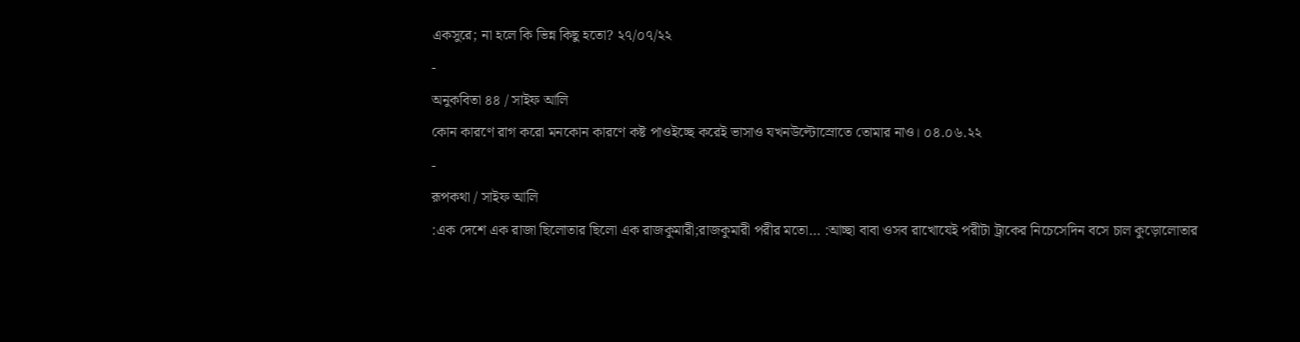একসুরে; না হলে কি ভিন্ন কিছু হতো? ২৭/০৭/২২
-
অনুকবিতা ৪৪ / সাইফ আলি
কোন কারণে রাগ করো মনকোন কারণে কষ্ট পাওইচ্ছে করেই ভাসাও যখনউল্টোস্রোতে তোমার নাও। ০৪.০৬.২২
-
রূপকথা / সাইফ আলি
:এক দেশে এক রাজা ছিলোতার ছিলো এক রাজকুমারী;রাজকুমারী পরীর মতো… :আচ্ছা বাবা ওসব রাখোযেই পরীটা ট্রাকের নিচেসেদিন বসে চাল কুড়োলোতার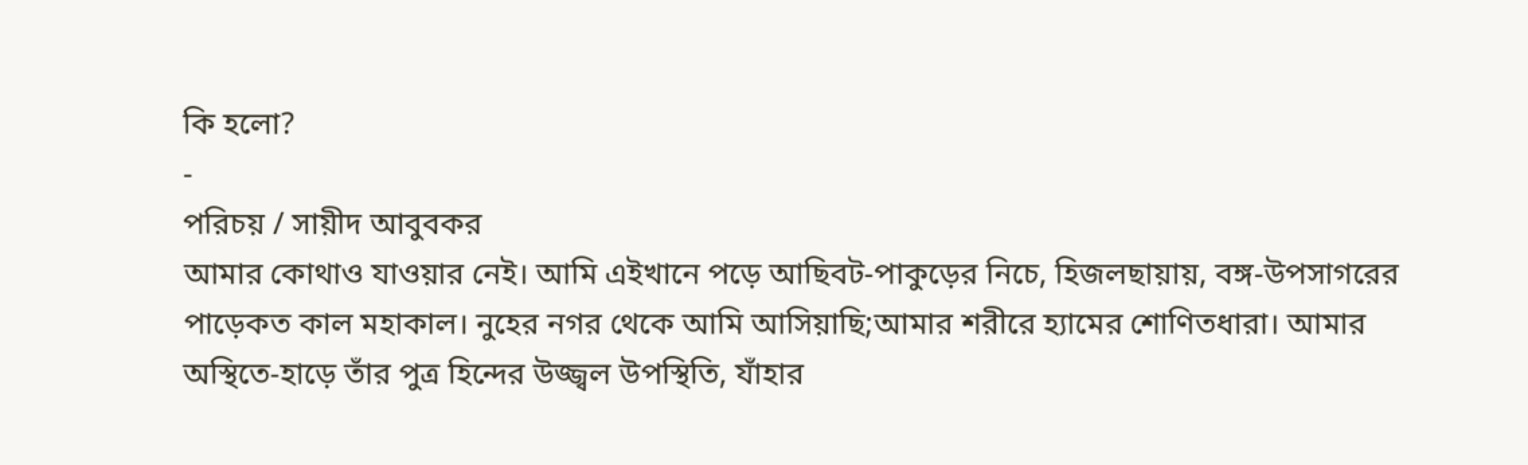কি হলো?
-
পরিচয় / সায়ীদ আবুবকর
আমার কোথাও যাওয়ার নেই। আমি এইখানে পড়ে আছিবট-পাকুড়ের নিচে, হিজলছায়ায়, বঙ্গ-উপসাগরের পাড়েকত কাল মহাকাল। নুহের নগর থেকে আমি আসিয়াছি;আমার শরীরে হ্যামের শোণিতধারা। আমার অস্থিতে-হাড়ে তাঁর পুত্র হিন্দের উজ্জ্বল উপস্থিতি, যাঁহার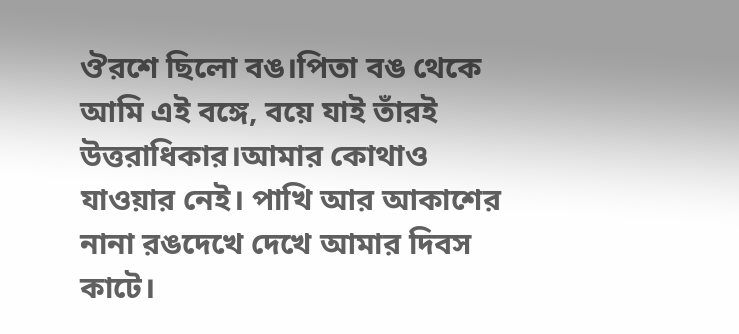ঔরশে ছিলো বঙ।পিতা বঙ থেকে আমি এই বঙ্গে, বয়ে যাই তাঁরই উত্তরাধিকার।আমার কোথাও যাওয়ার নেই। পাখি আর আকাশের নানা রঙদেখে দেখে আমার দিবস কাটে।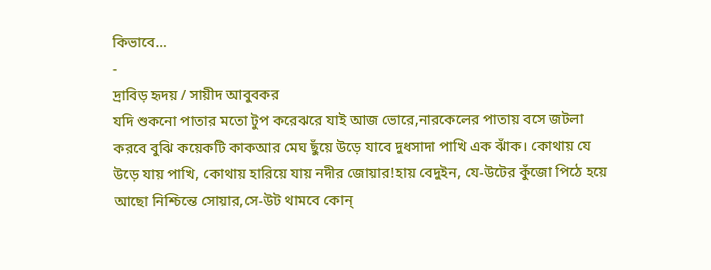কিভাবে…
-
দ্রাবিড় হৃদয় / সায়ীদ আবুবকর
যদি শুকনো পাতার মতো টুপ করেঝরে যাই আজ ভোরে,নারকেলের পাতায় বসে জটলা করবে বুঝি কয়েকটি কাকআর মেঘ ছুঁয়ে উড়ে যাবে দুধসাদা পাখি এক ঝাঁক। কোথায় যে উড়ে যায় পাখি, কোথায় হারিয়ে যায় নদীর জোয়ার!হায় বেদুইন, যে-উটের কুঁজো পিঠে হয়ে আছো নিশ্চিন্তে সোয়ার,সে-উট থামবে কোন্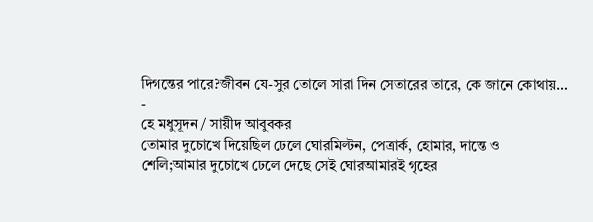দিগন্তের পারে?জীবন যে-সুর তোলে সারা দিন সেতারের তারে, কে জানে কোথায়…
-
হে মধুসূদন / সায়ীদ আবুবকর
তোমার দুচোখে দিয়েছিল ঢেলে ঘোরমিল্টন, পেত্রার্ক, হোমার, দান্তে ও শেলি;আমার দুচোখে ঢেলে দেছে সেই ঘোরআমারই গৃহের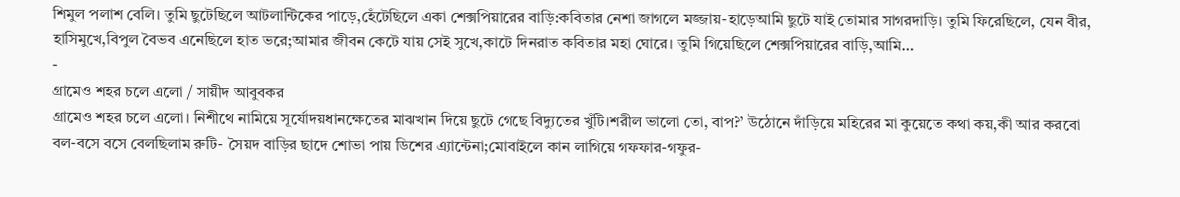শিমুল পলাশ বেলি। তুমি ছুটেছিলে আটলান্টিকের পাড়ে,হেঁটেছিলে একা শেক্সপিয়ারের বাড়ি:কবিতার নেশা জাগলে মজ্জায়-হাড়েআমি ছুটে যাই তোমার সাগরদাড়ি। তুমি ফিরেছিলে, যেন বীর, হাসিমুখে,বিপুল বৈভব এনেছিলে হাত ভরে;আমার জীবন কেটে যায় সেই সুখে,কাটে দিনরাত কবিতার মহা ঘোরে। তুমি গিয়েছিলে শেক্সপিয়ারের বাড়ি,আমি…
-
গ্রামেও শহর চলে এলো / সায়ীদ আবুবকর
গ্রামেও শহর চলে এলো। নিশীথে নামিয়ে সূর্যোদয়ধানক্ষেতের মাঝখান দিয়ে ছুটে গেছে বিদ্যুতের খুঁটি।শরীল ভালো তো, বাপ?’ উঠোনে দাঁড়িয়ে মহিরের মা কুয়েতে কথা কয়,কী আর করবো বল-বসে বসে বেলছিলাম রুটি- সৈয়দ বাড়ির ছাদে শোভা পায় ডিশের এ্যান্টেনা;মোবাইলে কান লাগিয়ে গফফার-গফুর-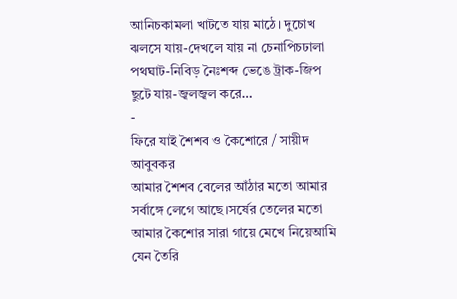আনিচকামলা খাটতে যায় মাঠে। দুচোখ ঝলসে যায়-দেখলে যায় না চেনাপিচঢালা পথঘাট-নিবিড় নৈঃশব্দ ভেঙে ট্রাক-জিপ ছুটে যায়-জ্বলজ্বল করে…
-
ফিরে যাই শৈশব ও কৈশোরে / সায়ীদ আবুবকর
আমার শৈশব বেলের আঁঠার মতো আমার সর্বাঙ্গে লেগে আছে।সর্ষের তেলের মতো আমার কৈশোর সারা গায়ে মেখে নিয়েআমি যেন তৈরি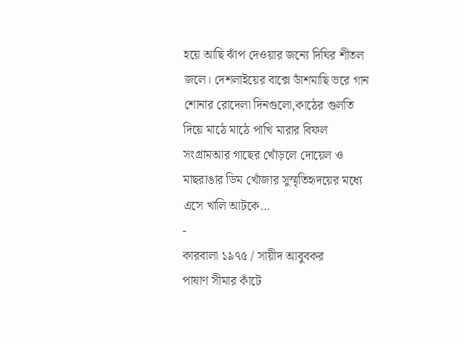হয়ে আছি ঝাঁপ দেওয়ার জন্যে দিঘির শীতল জলে। দেশলাইয়ের বাক্সে ডাঁশমাছি ভরে গান শোনার রোদেলা দিনগুলো,কাঠের গুলতি দিয়ে মাঠে মাঠে পাখি মারার বিফল সংগ্রামআর গাছের খোঁড়লে দোয়েল ও মাছরাঙার ডিম খোঁজার সুস্মৃতিহৃদয়ের মধ্যে এসে খালি আটকে…
-
কারবালা ১৯৭৫ / সায়ীদ আবুবকর
পাষাণ সীমার কাঁটে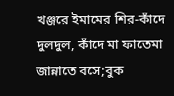খঞ্জরে ইমামের শির-কাঁদে দুলদুল, কাঁদে মা ফাতেমা জান্নাতে বসে;বুক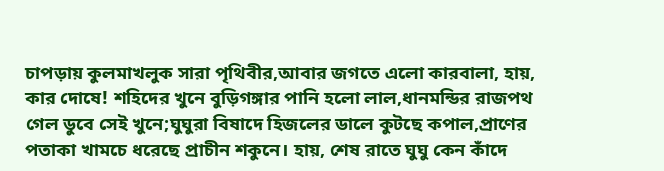চাপড়ায় কুলমাখলুক সারা পৃথিবীর,আবার জগতে এলো কারবালা, হায়, কার দোষে! শহিদের খুনে বুড়িগঙ্গার পানি হলো লাল,ধানমন্ডির রাজপথ গেল ডুবে সেই খুনে;ঘুঘুরা বিষাদে হিজলের ডালে কুটছে কপাল,প্রাণের পতাকা খামচে ধরেছে প্রাচীন শকুনে। হায়, শেষ রাতে ঘুঘু কেন কাঁদে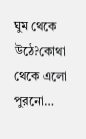ঘুম থেকে উঠে?কোথা থেকে এলো পুরনো…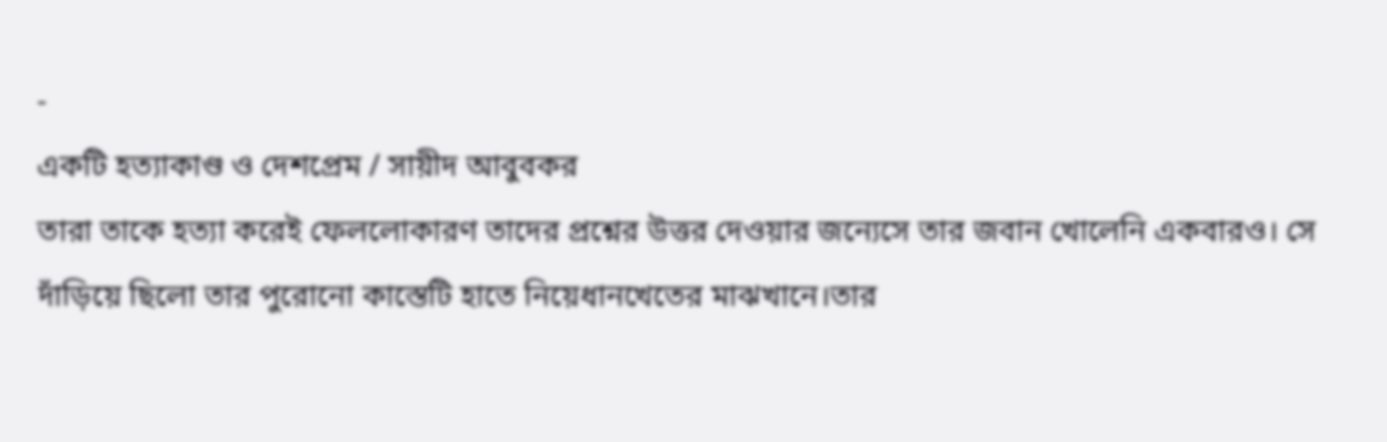-
একটি হত্যাকাণ্ড ও দেশপ্রেম / সায়ীদ আবুবকর
তারা তাকে হত্যা করেই ফেললোকারণ তাদের প্রশ্নের উত্তর দেওয়ার জন্যেসে তার জবান খোলেনি একবারও। সে দাঁড়িয়ে ছিলো তার পুরোনো কাস্তেটি হাতে নিয়েধানখেতের মাঝখানে।তার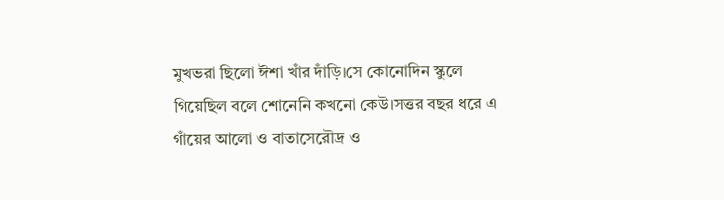মুখভরা ছিলো ঈশা খাঁর দাঁড়ি।সে কোনোদিন স্কুলে গিয়েছিল বলে শোনেনি কখনো কেউ।সত্তর বছর ধরে এ গাঁয়ের আলো ও বাতাসেরৌদ্র ও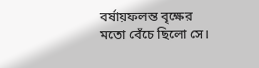বর্ষায়ফলন্ত বৃক্ষের মতো বেঁচে ছিলো সে।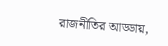রাজনীতির আড্ডায়,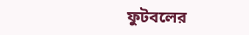ফুটবলের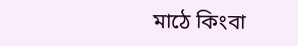মাঠে কিংবা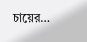চায়ের…